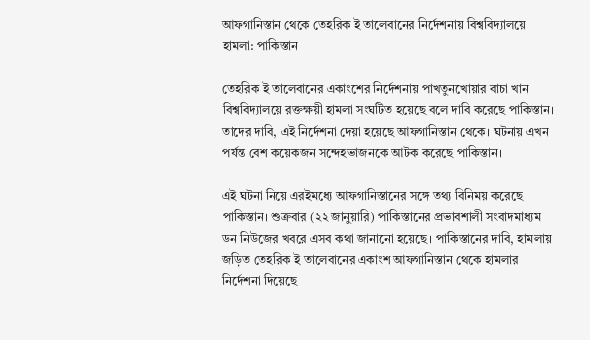আফগানিস্তান থেকে তেহরিক ই তালেবানের নির্দেশনায় বিশ্ববিদ্যালয়ে হামলা: পাকিস্তান

তেহরিক ই তালেবানের একাংশের নির্দেশনায় পাখতুনখোয়ার বাচা খান বিশ্ববিদ্যালয়ে রক্তক্ষয়ী হামলা সংঘটিত হয়েছে বলে দাবি করেছে পাকিস্তান। তাদের দাবি, এই নির্দেশনা দেয়া হয়েছে আফগানিস্তান থেকে। ঘটনায় এখন পর্যন্ত বেশ কয়েকজন সন্দেহভাজনকে আটক করেছে পাকিস্তান।

এই ঘটনা নিয়ে এরইমধ্যে আফগানিস্তানের সঙ্গে তথ্য বিনিময় করেছে পাকিস্তান। শুক্রবার (২২ জানুয়ারি) পাকিস্তানের প্রভাবশালী সংবাদমাধ্যম ডন নিউজের খবরে এসব কথা জানানো হয়েছে। পাকিস্তানের দাবি, হামলায় জড়িত তেহরিক ই তালেবানের একাংশ আফগানিস্তান থেকে হামলার নির্দেশনা দিয়েছে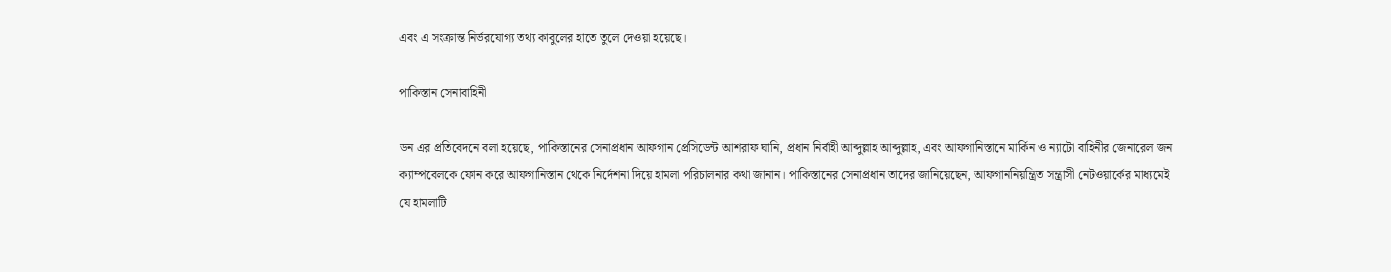এবং এ সংক্রান্ত নির্ভরযোগ্য তথ্য কাবুলের হাতে তুলে দেওয়া হয়েছে।

পাকিস্তান সেনাবাহিনী

ডন এর প্রতিবেদনে বলা হয়েছে, পাকিস্তানের সেনাপ্রধান আফগান প্রেসিডেন্ট আশরাফ ঘানি, প্রধান নির্বাহী আব্দুল্লাহ আব্দুল্লাহ, এবং আফগানিস্তানে মার্কিন ও ন্যাটো বাহিনীর জেনারেল জন ক্যাম্পবেলকে ফোন করে আফগানিস্তান থেকে নির্দেশনা দিয়ে হামলা পরিচালনার কথা জানান। পাকিস্তানের সেনাপ্রধান তাদের জানিয়েছেন, আফগাননিয়ন্ত্রিত সন্ত্রাসী নেটওয়ার্কের মাধ্যমেই যে হামলাটি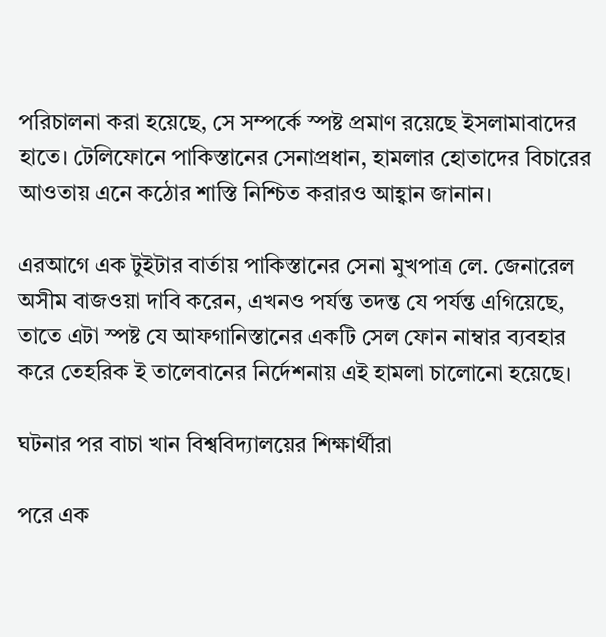পরিচালনা করা হয়েছে, সে সম্পর্কে স্পষ্ট প্রমাণ রয়েছে ইসলামাবাদের হাতে। টেলিফোনে পাকিস্তানের সেনাপ্রধান, হামলার হোতাদের বিচারের আওতায় এনে কঠোর শাস্তি নিশ্চিত করারও আহ্বান জানান।

এরআগে এক টুইটার বার্তায় পাকিস্তানের সেনা মুখপাত্র লে. জেনারেল অসীম বাজওয়া দাবি করেন, এখনও পর্যন্ত তদন্ত যে পর্যন্ত এগিয়েছে, তাতে এটা স্পষ্ট যে আফগানিস্তানের একটি সেল ফোন নাম্বার ব্যবহার করে তেহরিক ই তালেবানের নির্দেশনায় এই হামলা চালোনো হয়েছে।

ঘটনার পর বাচা খান বিশ্ববিদ্যালয়ের শিক্ষার্থীরা

পরে এক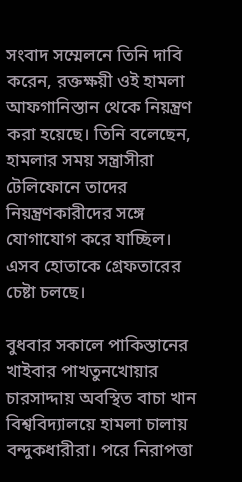সংবাদ সম্মেলনে তিনি দাবি করেন, রক্তক্ষয়ী ওই হামলা আফগানিস্তান থেকে নিয়ন্ত্রণ করা হয়েছে। তিনি বলেছেন, হামলার সময় সন্ত্রাসীরা টেলিফোনে তাদের নিয়ন্ত্রণকারীদের সঙ্গে যোগাযোগ করে যাচ্ছিল। এসব হোতাকে গ্রেফতারের চেষ্টা চলছে।

বুধবার সকালে পাকিস্তানের খাইবার পাখতুনখোয়ার চারসাদ্দায় অবস্থিত বাচা খান বিশ্ববিদ্যালয়ে হামলা চালায় বন্দুকধারীরা। পরে নিরাপত্তা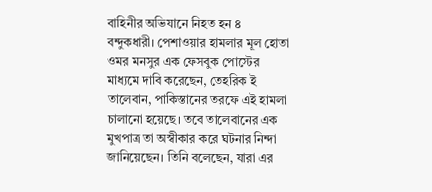বাহিনীর অভিযানে নিহত হন ৪ বন্দুকধারী। পেশাওয়ার হামলার মূল হোতা ওমর মনসুর এক ফেসবুক পোস্টের মাধ্যমে দাবি করেছেন, তেহরিক ই তালেবান, পাকিস্তানের তরফে এই হামলা চালানো হয়েছে। তবে তালেবানের এক মুখপাত্র তা অস্বীকার করে ঘটনার নিন্দা জানিয়েছেন। তিনি বলেছেন, যারা এর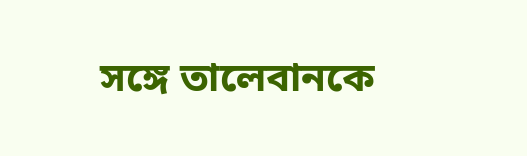সঙ্গে তালেবানকে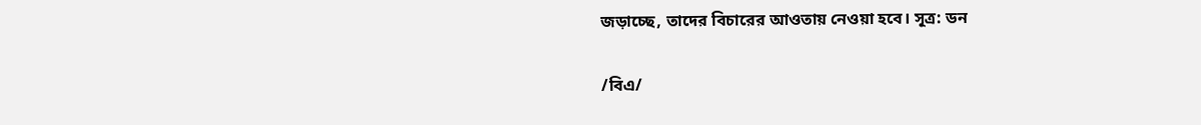জড়াচ্ছে, তাদের বিচারের আওতায় নেওয়া হবে। সূত্র: ডন

/বিএ/